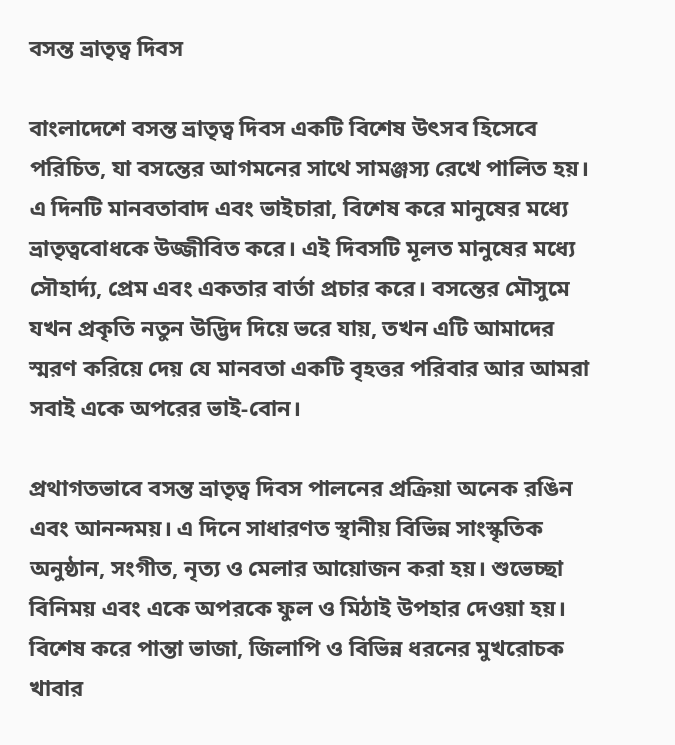বসন্ত ভ্রাতৃত্ব দিবস

বাংলাদেশে বসন্ত ভ্রাতৃত্ব দিবস একটি বিশেষ উৎসব হিসেবে পরিচিত, যা বসন্তের আগমনের সাথে সামঞ্জস্য রেখে পালিত হয়। এ দিনটি মানবতাবাদ এবং ভাইচারা, বিশেষ করে মানুষের মধ্যে ভ্রাতৃত্ববোধকে উজ্জীবিত করে। এই দিবসটি মূলত মানুষের মধ্যে সৌহার্দ্য, প্রেম এবং একতার বার্তা প্রচার করে। বসন্তের মৌসুমে যখন প্রকৃতি নতুন উদ্ভিদ দিয়ে ভরে যায়, তখন এটি আমাদের স্মরণ করিয়ে দেয় যে মানবতা একটি বৃহত্তর পরিবার আর আমরা সবাই একে অপরের ভাই-বোন।

প্রথাগতভাবে বসন্ত ভ্রাতৃত্ব দিবস পালনের প্রক্রিয়া অনেক রঙিন এবং আনন্দময়। এ দিনে সাধারণত স্থানীয় বিভিন্ন সাংস্কৃতিক অনুষ্ঠান, সংগীত, নৃত্য ও মেলার আয়োজন করা হয়। শুভেচ্ছা বিনিময় এবং একে অপরকে ফুল ও মিঠাই উপহার দেওয়া হয়। বিশেষ করে পান্তা ভাজা, জিলাপি ও বিভিন্ন ধরনের মুখরোচক খাবার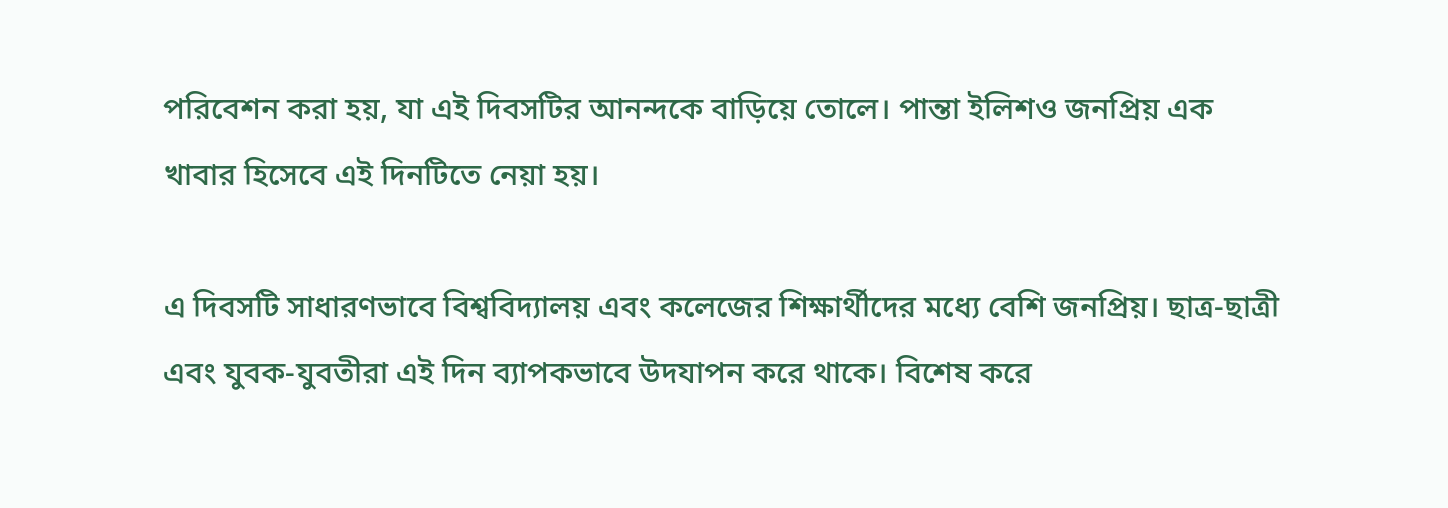পরিবেশন করা হয়, যা এই দিবসটির আনন্দকে বাড়িয়ে তোলে। পান্তা ইলিশও জনপ্রিয় এক খাবার হিসেবে এই দিনটিতে নেয়া হয়।

এ দিবসটি সাধারণভাবে বিশ্ববিদ্যালয় এবং কলেজের শিক্ষার্থীদের মধ্যে বেশি জনপ্রিয়। ছাত্র-ছাত্রী এবং যুবক-যুবতীরা এই দিন ব্যাপকভাবে উদযাপন করে থাকে। বিশেষ করে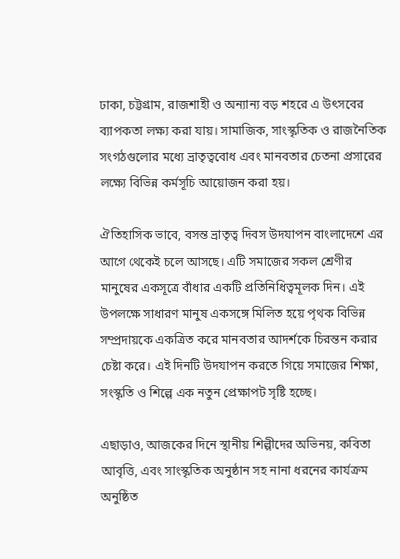ঢাকা, চট্টগ্রাম, রাজশাহী ও অন্যান্য বড় শহরে এ উৎসবের ব্যাপকতা লক্ষ্য করা যায়। সামাজিক, সাংস্কৃতিক ও রাজনৈতিক সংগঠগুলোর মধ্যে ভ্রাতৃত্ববোধ এবং মানবতার চেতনা প্রসারের লক্ষ্যে বিভিন্ন কর্মসূচি আয়োজন করা হয়।

ঐতিহাসিক ভাবে, বসন্ত ভ্রাতৃত্ব দিবস উদযাপন বাংলাদেশে এর আগে থেকেই চলে আসছে। এটি সমাজের সকল শ্রেণীর মানুষের একসূত্রে বাঁধার একটি প্রতিনিধিত্বমূলক দিন। এই উপলক্ষে সাধারণ মানুষ একসঙ্গে মিলিত হয়ে পৃথক বিভিন্ন সম্প্রদায়কে একত্রিত করে মানবতার আদর্শকে চিরন্তন করার চেষ্টা করে। এই দিনটি উদযাপন করতে গিয়ে সমাজের শিক্ষা, সংস্কৃতি ও শিল্পে এক নতুন প্রেক্ষাপট সৃষ্টি হচ্ছে।

এছাড়াও, আজকের দিনে স্থানীয় শিল্পীদের অভিনয়, কবিতা আবৃত্তি, এবং সাংস্কৃতিক অনুষ্ঠান সহ নানা ধরনের কার্যক্রম অনুষ্ঠিত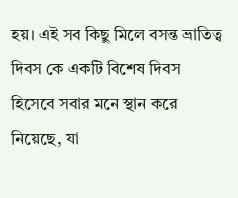হয়। এই সব কিছু মিলে বসন্ত ভ্রাতিত্ব দিবস কে একটি বিশেষ দিবস হিসেবে সবার মনে স্থান করে নিয়েছে, যা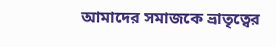আমাদের সমাজকে ভ্রাতৃত্বের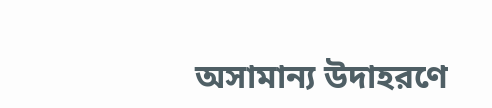অসামান্য উদাহরণে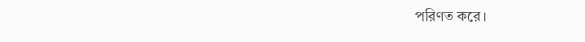পরিণত করে।